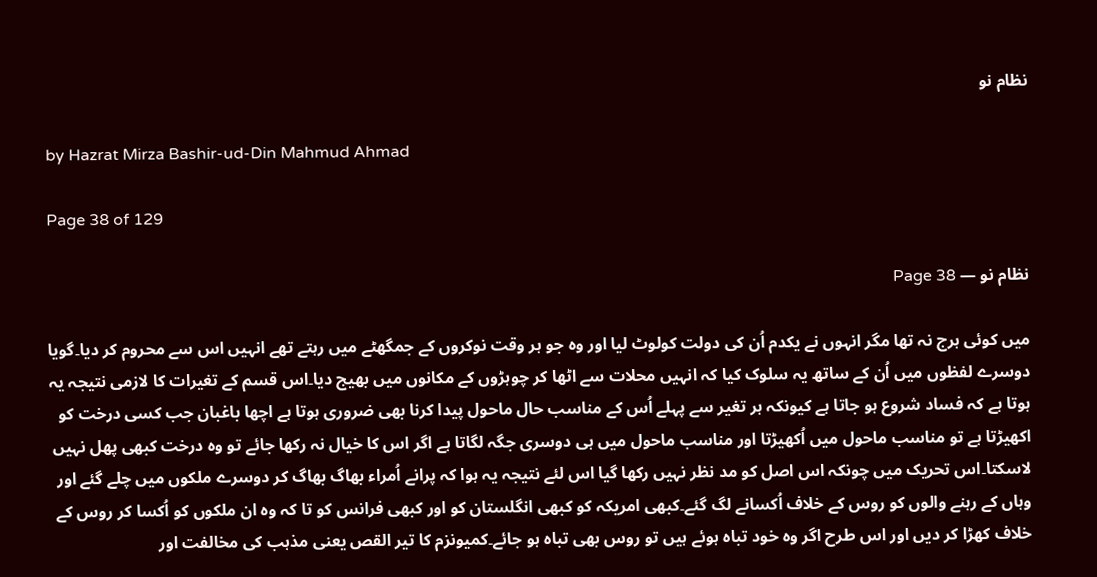نظام نو

by Hazrat Mirza Bashir-ud-Din Mahmud Ahmad

Page 38 of 129

نظام نو — Page 38

میں کوئی ہرج نہ تھا مگر انہوں نے یکدم اُن کی دولت کولوٹ لیا اور وہ جو ہر وقت نوکروں کے جمگھٹے میں رہتے تھے انہیں اس سے محروم کر دیا۔گویا دوسرے لفظوں میں اُن کے ساتھ یہ سلوک کیا کہ انہیں محلات سے اٹھا کر چوہڑوں کے مکانوں میں بھیج دیا۔اس قسم کے تغیرات کا لازمی نتیجہ یہ ہوتا ہے کہ فساد شروع ہو جاتا ہے کیونکہ ہر تغیر سے پہلے اُس کے مناسب حال ماحول پیدا کرنا بھی ضروری ہوتا ہے اچھا باغبان جب کسی درخت کو اکھیڑتا ہے تو مناسب ماحول میں اُکھیڑتا اور مناسب ماحول میں ہی دوسری جگہ لگاتا ہے اگر اس کا خیال نہ رکھا جائے تو وہ درخت کبھی پھل نہیں لاسکتا۔اس تحریک میں چونکہ اس اصل کو مد نظر نہیں رکھا گیا اس لئے نتیجہ یہ ہوا کہ پرانے اُمراء بھاگ بھاگ کر دوسرے ملکوں میں چلے گئے اور وہاں کے رہنے والوں کو روس کے خلاف اُکسانے لگ گئے۔کبھی امریکہ کو کبھی انگلستان کو اور کبھی فرانس کو تا کہ وہ ان ملکوں کو اُکسا کر روس کے خلاف کھڑا کر دیں اور اس طرح اگر وہ خود تباہ ہوئے ہیں تو روس بھی تباہ ہو جائے۔کمیونزم کا تیر القص یعنی مذہب کی مخالفت اور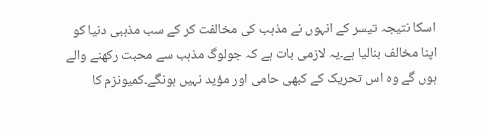اسکا نتیجہ تیسر کے انہوں نے مذہب کی مخالفت کر کے سب مذہبی دنیا کو اپنا مخالف بنالیا ہے۔یہ لازمی بات ہے کہ جولوگ مذہب سے محبت رکھنے والے ہوں گے وہ اس تحریک کے کبھی حامی اور مؤید نہیں ہونگے۔کمیونزم کا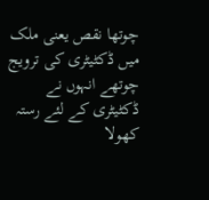چوتھا نقص یعنی ملک میں ڈکٹیٹری کی ترویج چوتھے انہوں نے ڈکٹیٹری کے لئے رستہ کھولا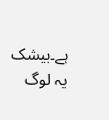ہے۔بیشک یہ لوگ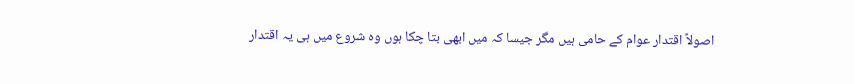اصولاً اقتدار عوام کے حامی ہیں مگر جیسا کہ میں ابھی بتا چکا ہوں وہ شروع میں ہی یہ اقتدار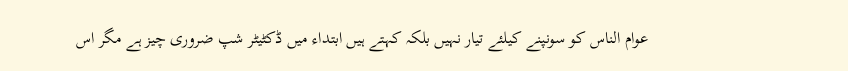عوام الناس کو سونپنے کیلئے تیار نہیں بلکہ کہتے ہیں ابتداء میں ڈکٹیٹر شپ ضروری چیز ہے مگر اس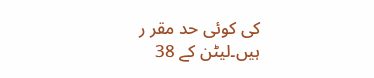کی کوئی حد مقر ر ہیں۔لیٹن کے 38